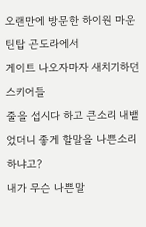오랜만에 방문한 하이원 마운틴탑 곤도라에서
게이트 나오자마자 새치기하던 스키어들
줄을 섭시다 하고 큰소리 내뱉었더니 좋게 할말을 나쁜소리하냐고?
내가 무슨 나쁜말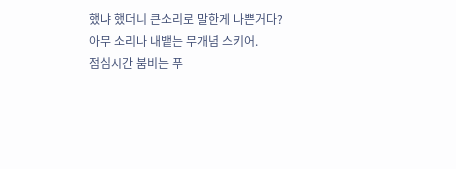했냐 했더니 큰소리로 말한게 나쁜거다?
아무 소리나 내뱉는 무개념 스키어.
점심시간 붐비는 푸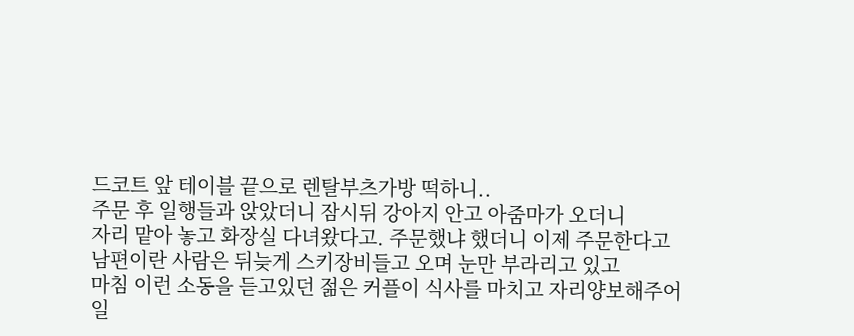드코트 앞 테이블 끝으로 렌탈부츠가방 떡하니..
주문 후 일행들과 앉았더니 잠시뒤 강아지 안고 아줌마가 오더니
자리 맡아 놓고 화장실 다녀왔다고. 주문했냐 했더니 이제 주문한다고
남편이란 사람은 뒤늦게 스키장비들고 오며 눈만 부라리고 있고
마침 이런 소동을 듣고있던 젊은 커플이 식사를 마치고 자리양보해주어
일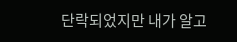단락되었지만 내가 알고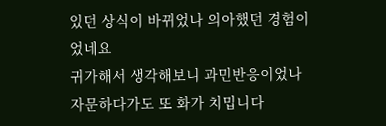있던 상식이 바뀌었나 의아했던 경험이었네요
귀가해서 생각해보니 과민반응이었나 자문하다가도 또 화가 치밉니다